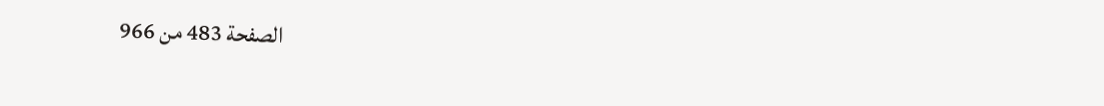الصفحة 483 من 966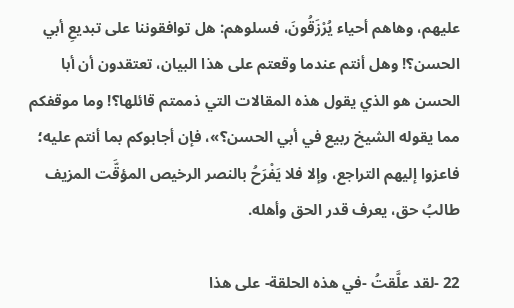عليهم، وهاهم أحياء يُرْزَقُونَ، فسلوهم: هل توافقوننا على تبديعِ أبي الحسن؟! وهل أنتم عندما وقعتم على هذا البيان، تعتقدون أن أبا الحسن هو الذي يقول هذه المقالات التي ذممتم قائلها؟! وما موقفكم مما يقوله الشيخ ربيع في أبي الحسن؟»، فإن أجابوكم بما أنتم عليه؛ فاعزوا إليهم التراجع، وإلا فلا يَفْرَحُ بالنصر الرخيص المؤقَّت المزيف طالبُ حق، يعرف قدر الحق وأهله.

22 -لقد علَّقتُ -في هذه الحلقة- على هذا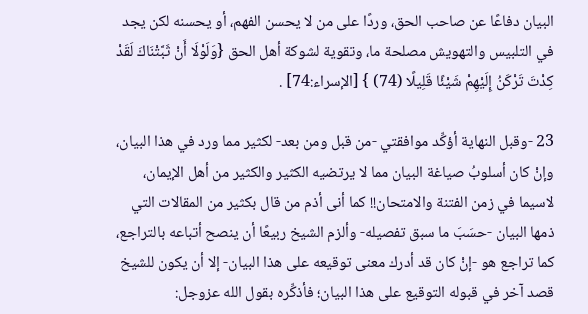البيان دفاعًا عن صاحب الحق، وردًا على من لا يحسن الفهم، أو يحسنه لكن يجد في التلبيس والتهويش مصلحة ما، وتقوية لشوكة أهل الحق {وَلَوْلَا أَنْ ثَبَّتْنَاكَ لَقَدْ كِدْتَ تَرْكَنُ إِلَيْهِمْ شَيْئًا قَلِيلًا (74) } [الإسراء:74] .

23 -وقبل النهاية أؤكِّد موافقتي -من قبل ومن بعد- لكثير مما ورد في هذا البيان، وإنْ كان أسلوبُ صياغة البيان مما لا يرتضيه الكثير والكثير من أهل الإيمان، لاسيما في زمن الفتنة والامتحان!! كما أنى أذم من قال بكثير من المقالات التي ذمها البيان -حسَبَ ما سبق تفصيله- وألزم الشيخ ربيعًا أن ينصح أتباعه بالتراجع، كما تراجع هو -إنْ كان قد أدرك معنى توقيعه على هذا البيان- إلا أن يكون للشيخ قصد آخر في قبوله التوقيع على هذا البيان؛ فأذكِّره بقول الله عزوجل: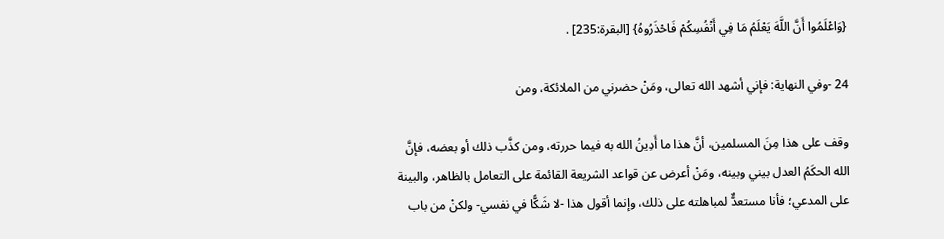{وَاعْلَمُوا أَنَّ اللَّهَ يَعْلَمُ مَا فِي أَنْفُسِكُمْ فَاحْذَرُوهُ} [البقرة:235] .

24 -وفي النهاية: فإني أشهد الله تعالى، ومَنْ حضرني من الملائكة، ومن

وقف على هذا مِنَ المسلمين، أنَّ هذا ما أَدِينُ الله به فيما حررته، ومن كذَّب ذلك أو بعضه، فإنَّ الله الحكَمُ العدل بيني وبينه، ومَنْ أعرض عن قواعد الشريعة القائمة على التعامل بالظاهر، والبينة على المدعي؛ فأنا مستعدٌّ لمباهلته على ذلك، وإنما أقول هذا -لا شَكًّا في نفسي- ولكنْ من باب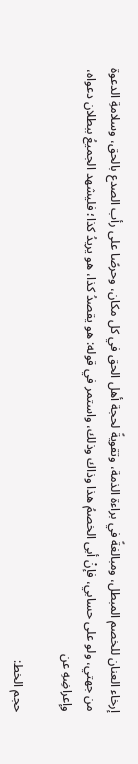إرخاء العنان للخصم المبطل، ومبالغةً في براءة الذمة، وتقويةً لحجة أهل الحق في كل مكان، وحرصًا على رأب الصدع بالحق، وسلامةِ الدعوة من جهتي، ولو على حسابي، فإنْ أبى الخصمُ هذا وذاك وذلك، واستمر في قوله: هو يقصدُ كذا، هو يريدُ كذا؛ فليشهد الجميعُ ببطلان دعواه، وإعراضِهِ عن

حجم الخط: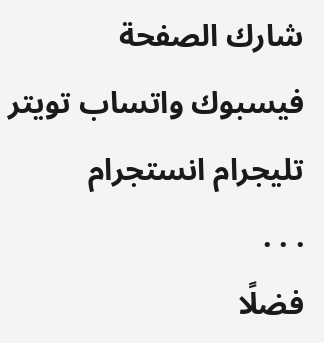شارك الصفحة
فيسبوك واتساب تويتر تليجرام انستجرام
. . .
فضلًا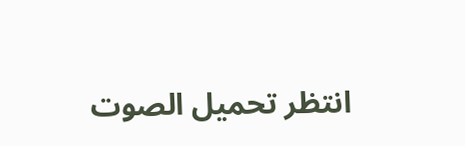انتظر تحميل الصوت